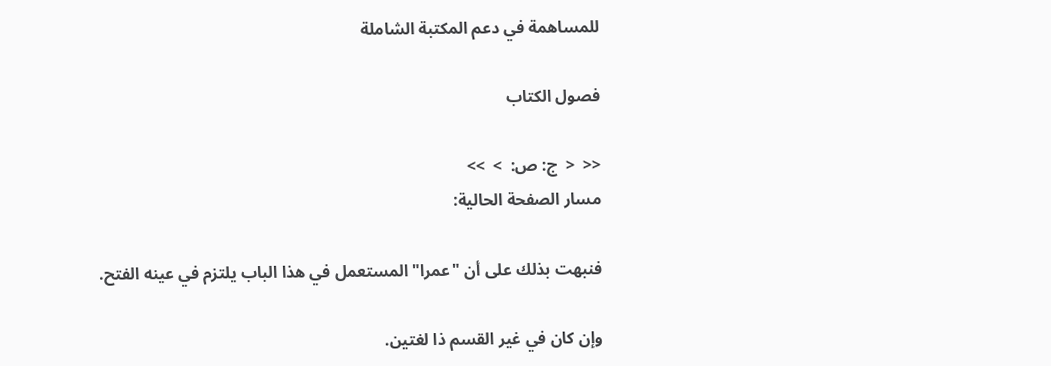للمساهمة في دعم المكتبة الشاملة

فصول الكتاب

<<  <  ج: ص:  >  >>
مسار الصفحة الحالية:

فنبهت بذلك على أن "عمرا" المستعمل في هذا الباب يلتزم في عينه الفتح.

وإن كان في غير القسم ذا لغتين.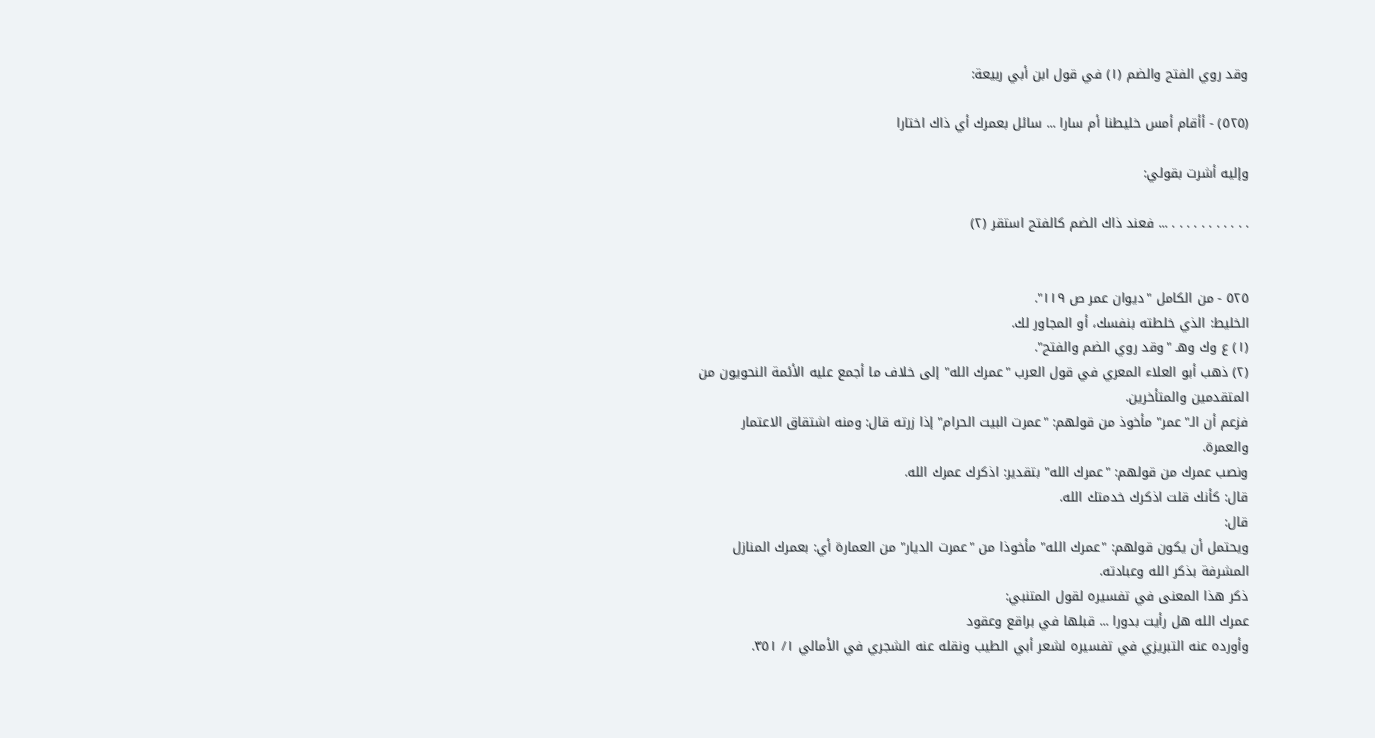وقد روي الفتح والضم (١) في قول ابن أبي ربيعة:

(٥٢٥) - أأقام أمس خليطنا أم سارا ... سائل بعمرك أي ذاك اختارا

وإليه أشرت بقولي:

. . . . . . . . . . . ... فعند ذاك الضم كالفتح استقر (٢)


٥٢٥ - من الكامل "ديوان عمر ص ١١٩".
الخليط: الذي خلطته بنفسك، أو المجاور لك.
(١) ع وك وهـ "وقد روي الضم والفتح".
(٢) ذهب أبو العلاء المعري في قول العرب "عمرك الله" إلى خلاف ما أجمع عليه الأئمة النحويون من المتقدمين والمتأخرين.
فزعم أن الـ"عمر" مأخوذ من قولهم: "عمرت البيت الحرام" إذا زرته قال: ومنه اشتقاق الاعتمار والعمرة.
ونصب عمرك من قولهم: "عمرك الله" بتقدير: اذكرك عمرك الله.
قال: كأنك قلت اذكرك خدمتك الله.
قال:
ويحتمل أن يكون قولهم: "عمرك الله" مأخوذا من "عمرت الديار" من العمارة أي: بعمرك المنازل المشرفة بذكر الله وعبادته.
ذكر هذا المعنى في تفسيره لقول المتنبي:
عمرك الله هل رأيت بدورا ... قبلها في براقع وعقود
وأورده عنه التبريزي في تفسيره لشعر أبي الطيب ونقله عنه الشجري في الأمالي ١/ ٣٥١.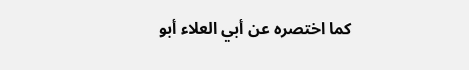كما اختصره عن أبي العلاء أبو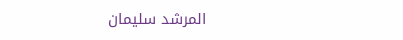المرشد سليمان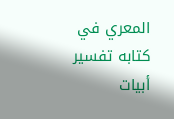المعري في كتابه تفسير أبيات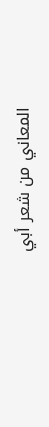المعاني من شعر أبي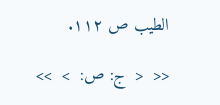الطيب ص ١١٢.

<<  <  ج: ص:  >  >>